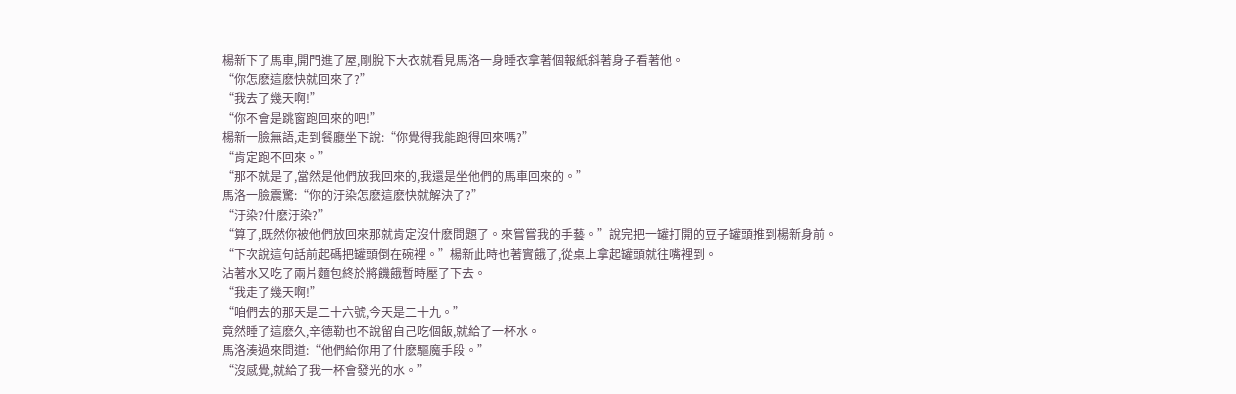楊新下了馬車,開門進了屋,剛脫下大衣就看見馬洛一身睡衣拿著個報紙斜著身子看著他。
“你怎麽這麽快就回來了?”
“我去了幾天啊!”
“你不會是跳窗跑回來的吧!”
楊新一臉無語,走到餐廳坐下說:“你覺得我能跑得回來嗎?”
“肯定跑不回來。”
“那不就是了,當然是他們放我回來的,我還是坐他們的馬車回來的。”
馬洛一臉震驚:“你的汙染怎麽這麽快就解決了?”
“汙染?什麽汙染?”
“算了,既然你被他們放回來那就肯定沒什麽問題了。來嘗嘗我的手藝。”說完把一罐打開的豆子罐頭推到楊新身前。
“下次說這句話前起碼把罐頭倒在碗裡。”楊新此時也著實餓了,從桌上拿起罐頭就往嘴裡到。
沾著水又吃了兩片麵包終於將饑餓暫時壓了下去。
“我走了幾天啊!”
“咱們去的那天是二十六號,今天是二十九。”
竟然睡了這麽久,辛德勒也不說留自己吃個飯,就給了一杯水。
馬洛湊過來問道:“他們給你用了什麽驅魔手段。”
“沒感覺,就給了我一杯會發光的水。”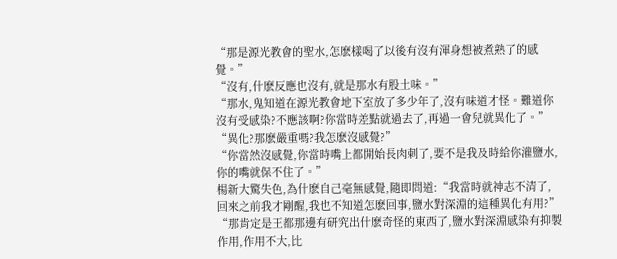“那是源光教會的聖水,怎麽樣喝了以後有沒有渾身想被煮熟了的感覺。”
“沒有,什麽反應也沒有,就是那水有股土味。”
“那水,鬼知道在源光教會地下室放了多少年了,沒有味道才怪。難道你沒有受感染?不應該啊?你當時差點就過去了,再過一會兒就異化了。”
“異化?那麽嚴重嗎?我怎麽沒感覺?”
“你當然沒感覺,你當時嘴上都開始長肉刺了,要不是我及時給你灌鹽水,你的嘴就保不住了。”
楊新大驚失色,為什麽自己毫無感覺,隨即問道:“我當時就神志不清了,回來之前我才剛醒,我也不知道怎麽回事,鹽水對深淵的這種異化有用?”
“那肯定是王都那邊有研究出什麽奇怪的東西了,鹽水對深淵感染有抑製作用,作用不大,比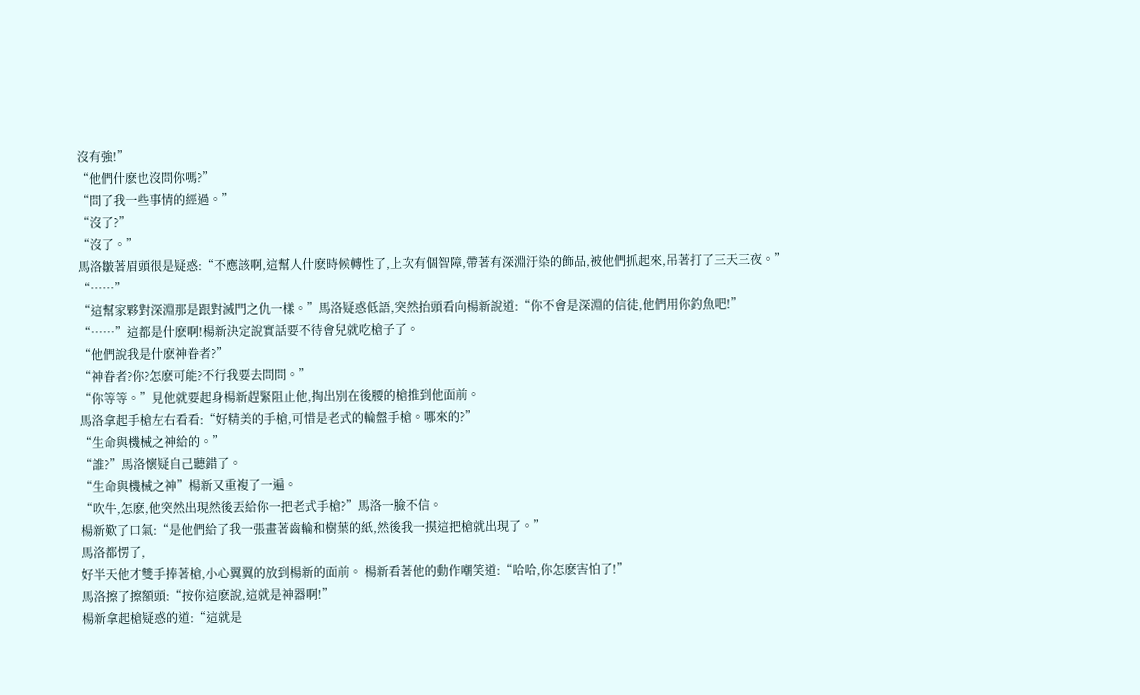沒有強!”
“他們什麽也沒問你嗎?”
“問了我一些事情的經過。”
“沒了?”
“沒了。”
馬洛皺著眉頭很是疑惑:“不應該啊,這幫人什麽時候轉性了,上次有個智障,帶著有深淵汙染的飾品,被他們抓起來,吊著打了三天三夜。”
“……”
“這幫家夥對深淵那是跟對滅門之仇一樣。”馬洛疑惑低語,突然抬頭看向楊新說道:“你不會是深淵的信徒,他們用你釣魚吧!”
“……”這都是什麽啊!楊新決定說實話要不待會兒就吃槍子了。
“他們說我是什麽神眷者?”
“神眷者?你?怎麽可能?不行我要去問問。”
“你等等。”見他就要起身楊新趕緊阻止他,掏出別在後腰的槍推到他面前。
馬洛拿起手槍左右看看:“好精美的手槍,可惜是老式的輪盤手槍。哪來的?”
“生命與機械之神給的。”
“誰?”馬洛懷疑自己聽錯了。
“生命與機械之神”楊新又重複了一遍。
“吹牛,怎麽,他突然出現然後丟給你一把老式手槍?”馬洛一臉不信。
楊新歎了口氣:“是他們給了我一張畫著齒輪和樹葉的紙,然後我一摸這把槍就出現了。”
馬洛都愣了,
好半天他才雙手捧著槍,小心翼翼的放到楊新的面前。 楊新看著他的動作嘲笑道:“哈哈,你怎麽害怕了!”
馬洛擦了擦額頭:“按你這麽說,這就是神器啊!”
楊新拿起槍疑惑的道:“這就是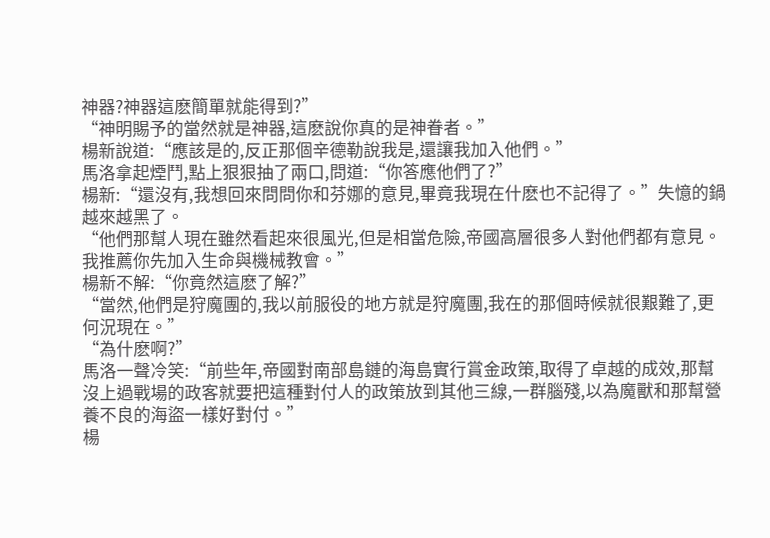神器?神器這麽簡單就能得到?”
“神明賜予的當然就是神器,這麽說你真的是神眷者。”
楊新說道:“應該是的,反正那個辛德勒說我是,還讓我加入他們。”
馬洛拿起煙鬥,點上狠狠抽了兩口,問道:“你答應他們了?”
楊新:“還沒有,我想回來問問你和芬娜的意見,畢竟我現在什麽也不記得了。”失憶的鍋越來越黑了。
“他們那幫人現在雖然看起來很風光,但是相當危險,帝國高層很多人對他們都有意見。我推薦你先加入生命與機械教會。”
楊新不解:“你竟然這麽了解?”
“當然,他們是狩魔團的,我以前服役的地方就是狩魔團,我在的那個時候就很艱難了,更何況現在。”
“為什麽啊?”
馬洛一聲冷笑:“前些年,帝國對南部島鏈的海島實行賞金政策,取得了卓越的成效,那幫沒上過戰場的政客就要把這種對付人的政策放到其他三線,一群腦殘,以為魔獸和那幫營養不良的海盜一樣好對付。”
楊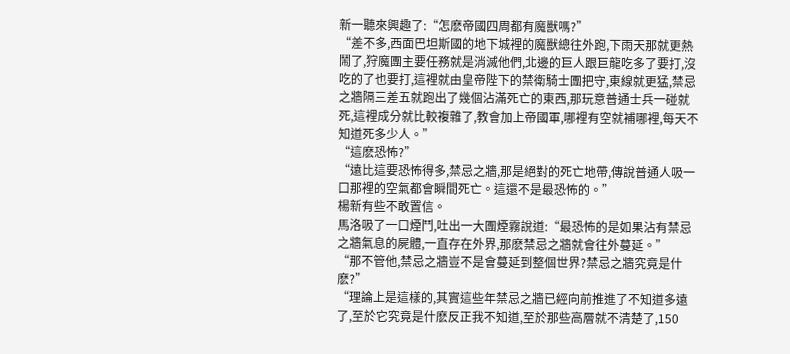新一聽來興趣了:“怎麽帝國四周都有魔獸嗎?”
“差不多,西面巴坦斯國的地下城裡的魔獸總往外跑,下雨天那就更熱鬧了,狩魔團主要任務就是消滅他們,北邊的巨人跟巨龍吃多了要打,沒吃的了也要打,這裡就由皇帝陛下的禁衛騎士團把守,東線就更猛,禁忌之牆隔三差五就跑出了幾個沾滿死亡的東西,那玩意普通士兵一碰就死,這裡成分就比較複雜了,教會加上帝國軍,哪裡有空就補哪裡,每天不知道死多少人。”
“這麽恐怖?”
“遠比這要恐怖得多,禁忌之牆,那是絕對的死亡地帶,傳說普通人吸一口那裡的空氣都會瞬間死亡。這還不是最恐怖的。”
楊新有些不敢置信。
馬洛吸了一口煙鬥,吐出一大團煙霧說道:“最恐怖的是如果沾有禁忌之牆氣息的屍體,一直存在外界,那麽禁忌之牆就會往外蔓延。”
“那不管他,禁忌之牆豈不是會蔓延到整個世界?禁忌之牆究竟是什麽?”
“理論上是這樣的,其實這些年禁忌之牆已經向前推進了不知道多遠了,至於它究竟是什麽反正我不知道,至於那些高層就不清楚了,150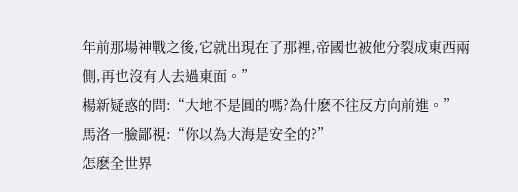年前那場神戰之後,它就出現在了那裡,帝國也被他分裂成東西兩側,再也沒有人去過東面。”
楊新疑惑的問:“大地不是圓的嗎?為什麽不往反方向前進。”
馬洛一臉鄙視:“你以為大海是安全的?”
怎麽全世界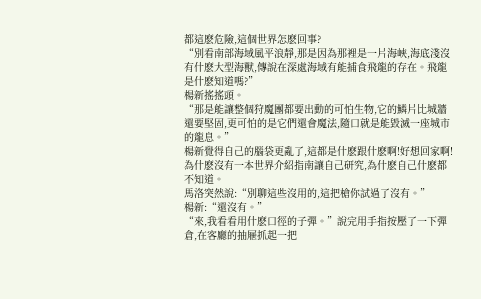都這麽危險,這個世界怎麽回事?
“別看南部海域風平浪靜,那是因為那裡是一片海峽,海底淺沒有什麽大型海獸,傳說在深處海域有能捕食飛龍的存在。飛龍是什麽知道嗎?”
楊新搖搖頭。
“那是能讓整個狩魔團都要出動的可怕生物,它的鱗片比城牆還要堅固,更可怕的是它們還會魔法,隨口就是能毀滅一座城市的龍息。”
楊新覺得自己的腦袋更亂了,這都是什麽跟什麽啊!好想回家啊!為什麽沒有一本世界介紹指南讓自己研究,為什麽自己什麽都不知道。
馬洛突然說:“別聊這些沒用的,這把槍你試過了沒有。”
楊新:“還沒有。”
“來,我看看用什麽口徑的子彈。”說完用手指按壓了一下彈倉,在客廳的抽屜抓起一把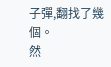子彈,翻找了幾個。
然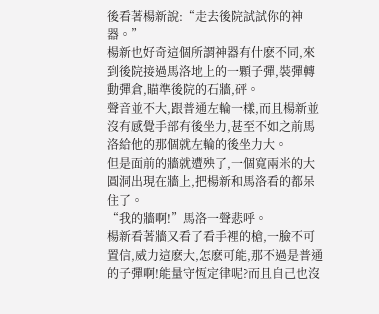後看著楊新說:“走去後院試試你的神器。”
楊新也好奇這個所謂神器有什麽不同,來到後院接過馬洛地上的一顆子彈,裝彈轉動彈倉,瞄準後院的石牆,砰。
聲音並不大,跟普通左輪一樣,而且楊新並沒有感覺手部有後坐力,甚至不如之前馬洛給他的那個就左輪的後坐力大。
但是面前的牆就遭殃了,一個寬兩米的大圓洞出現在牆上,把楊新和馬洛看的都呆住了。
“我的牆啊!”馬洛一聲悲呼。
楊新看著牆又看了看手裡的槍,一臉不可置信,威力這麽大,怎麽可能,那不過是普通的子彈啊!能量守恆定律呢?而且自己也沒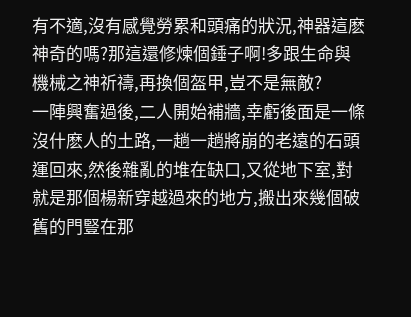有不適,沒有感覺勞累和頭痛的狀況,神器這麽神奇的嗎?那這還修煉個錘子啊!多跟生命與機械之神祈禱,再換個盔甲,豈不是無敵?
一陣興奮過後,二人開始補牆,幸虧後面是一條沒什麽人的土路,一趟一趟將崩的老遠的石頭運回來,然後雜亂的堆在缺口,又從地下室,對就是那個楊新穿越過來的地方,搬出來幾個破舊的門豎在那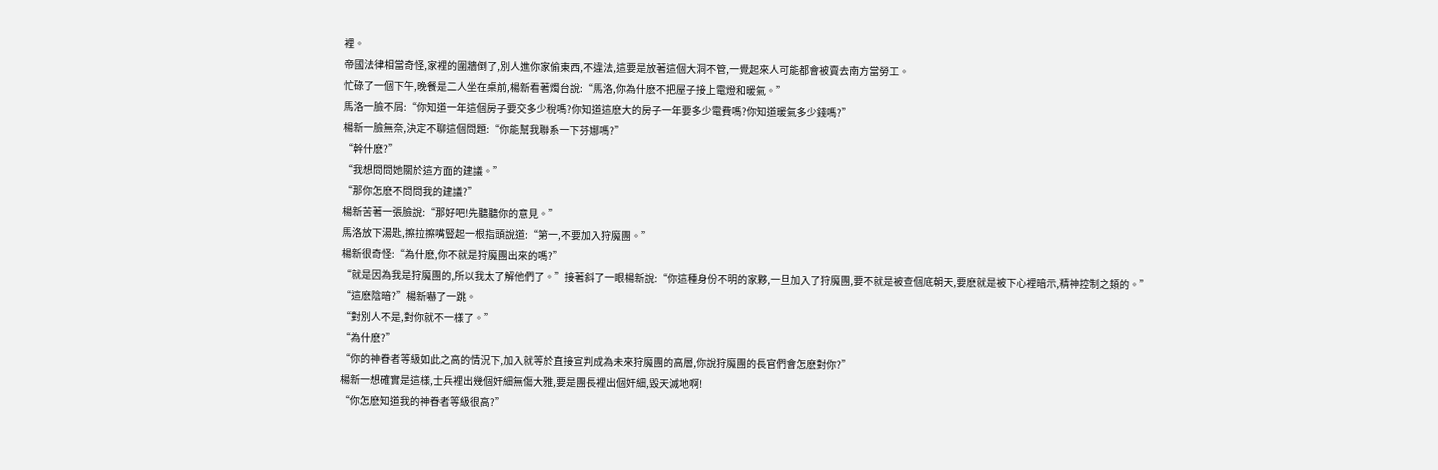裡。
帝國法律相當奇怪,家裡的圍牆倒了,別人進你家偷東西,不違法,這要是放著這個大洞不管,一覺起來人可能都會被賣去南方當勞工。
忙碌了一個下午,晚餐是二人坐在桌前,楊新看著燭台說:“馬洛,你為什麽不把屋子接上電燈和暖氣。”
馬洛一臉不屑:“你知道一年這個房子要交多少稅嗎?你知道這麽大的房子一年要多少電費嗎?你知道暖氣多少錢嗎?”
楊新一臉無奈,決定不聊這個問題:“你能幫我聯系一下芬娜嗎?”
“幹什麽?”
“我想問問她關於這方面的建議。”
“那你怎麽不問問我的建議?”
楊新苦著一張臉說:“那好吧!先聽聽你的意見。”
馬洛放下湯匙,擦拉擦嘴豎起一根指頭說道:“第一,不要加入狩魔團。”
楊新很奇怪:“為什麽,你不就是狩魔團出來的嗎?”
“就是因為我是狩魔團的,所以我太了解他們了。”接著斜了一眼楊新說:“你這種身份不明的家夥,一旦加入了狩魔團,要不就是被查個底朝天,要麽就是被下心裡暗示,精神控制之類的。”
“這麽陰暗?”楊新嚇了一跳。
“對別人不是,對你就不一樣了。”
“為什麽?”
“你的神眷者等級如此之高的情況下,加入就等於直接宣判成為未來狩魔團的高層,你說狩魔團的長官們會怎麽對你?”
楊新一想確實是這樣,士兵裡出幾個奸細無傷大雅,要是團長裡出個奸細,毀天滅地啊!
“你怎麽知道我的神眷者等級很高?”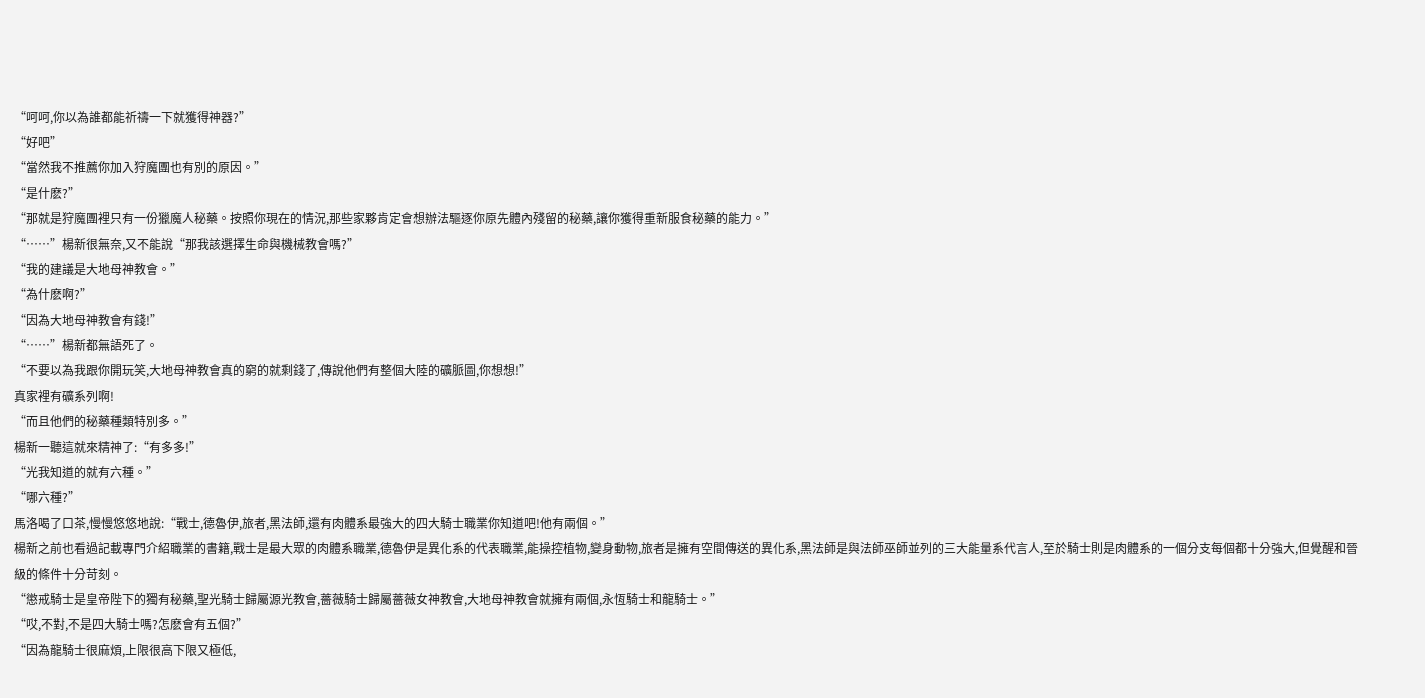“呵呵,你以為誰都能祈禱一下就獲得神器?”
“好吧”
“當然我不推薦你加入狩魔團也有別的原因。”
“是什麽?”
“那就是狩魔團裡只有一份獵魔人秘藥。按照你現在的情況,那些家夥肯定會想辦法驅逐你原先體內殘留的秘藥,讓你獲得重新服食秘藥的能力。”
“……”楊新很無奈,又不能說“那我該選擇生命與機械教會嗎?”
“我的建議是大地母神教會。”
“為什麽啊?”
“因為大地母神教會有錢!”
“……”楊新都無語死了。
“不要以為我跟你開玩笑,大地母神教會真的窮的就剩錢了,傳說他們有整個大陸的礦脈圖,你想想!”
真家裡有礦系列啊!
“而且他們的秘藥種類特別多。”
楊新一聽這就來精神了:“有多多!”
“光我知道的就有六種。”
“哪六種?”
馬洛喝了口茶,慢慢悠悠地說:“戰士,德魯伊,旅者,黑法師,還有肉體系最強大的四大騎士職業你知道吧!他有兩個。”
楊新之前也看過記載專門介紹職業的書籍,戰士是最大眾的肉體系職業,德魯伊是異化系的代表職業,能操控植物,變身動物,旅者是擁有空間傳送的異化系,黑法師是與法師巫師並列的三大能量系代言人,至於騎士則是肉體系的一個分支每個都十分強大,但覺醒和晉級的條件十分苛刻。
“懲戒騎士是皇帝陛下的獨有秘藥,聖光騎士歸屬源光教會,薔薇騎士歸屬薔薇女神教會,大地母神教會就擁有兩個,永恆騎士和龍騎士。”
“哎,不對,不是四大騎士嗎?怎麽會有五個?”
“因為龍騎士很麻煩,上限很高下限又極低,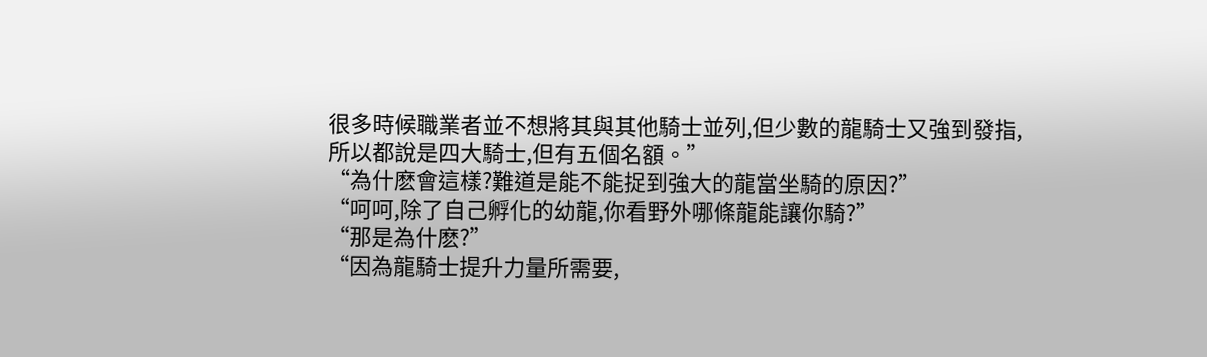很多時候職業者並不想將其與其他騎士並列,但少數的龍騎士又強到發指,所以都說是四大騎士,但有五個名額。”
“為什麽會這樣?難道是能不能捉到強大的龍當坐騎的原因?”
“呵呵,除了自己孵化的幼龍,你看野外哪條龍能讓你騎?”
“那是為什麽?”
“因為龍騎士提升力量所需要,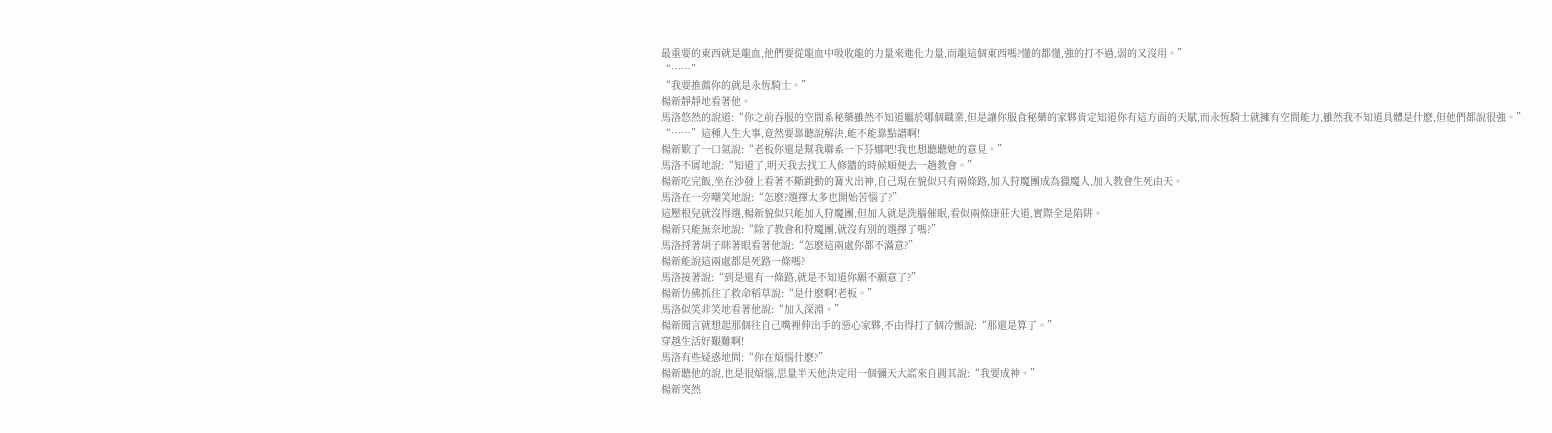最重要的東西就是龍血,他們要從龍血中吸收龍的力量來進化力量,而龍這個東西嗎?懂的都懂,強的打不過,弱的又沒用。”
“……”
“我要推薦你的就是永恆騎士。”
楊新靜靜地看著他。
馬洛悠然的說道:“你之前吞服的空間系秘藥雖然不知道屬於哪個職業,但是讓你服食秘藥的家夥肯定知道你有這方面的天賦,而永恆騎士就擁有空間能力,雖然我不知道具體是什麽,但他們都說很強。”
“……”這種人生大事,竟然要靠聽說解決,能不能靠點譜啊!
楊新歎了一口氣說:“老板你還是幫我聯系一下芬娜吧!我也想聽聽她的意見。”
馬洛不屑地說:“知道了,明天我去找工人修牆的時候順便去一趟教會。”
楊新吃完飯,坐在沙發上看著不斷跳動的篝火出神,自己現在貌似只有兩條路,加入狩魔團成為獵魔人,加入教會生死由天。
馬洛在一旁嘲笑地說:“怎麽?選擇太多也開始苦惱了?”
這壓根兒就沒得選,楊新貌似只能加入狩魔團,但加入就是洗腦催眠,看似兩條康莊大道,實際全是陷阱。
楊新只能無奈地說:“除了教會和狩魔團,就沒有別的選擇了嗎?”
馬洛捋著胡子眯著眼看著他說:“怎麽這兩處你都不滿意?”
楊新能說這兩處都是死路一條嗎?
馬洛接著說:“到是還有一條路,就是不知道你願不願意了?”
楊新仿佛抓住了救命稻草說:“是什麽啊!老板。”
馬洛似笑非笑地看著他說:“加入深淵。”
楊新聞言就想起那個往自己嘴裡伸出手的惡心家夥,不由得打了個冷顫說:“那還是算了。”
穿越生活好艱難啊!
馬洛有些疑惑地問:“你在煩惱什麽?”
楊新聽他的說,也是很煩惱,思量半天他決定用一個彌天大謊來自圓其說:“我要成神。”
楊新突然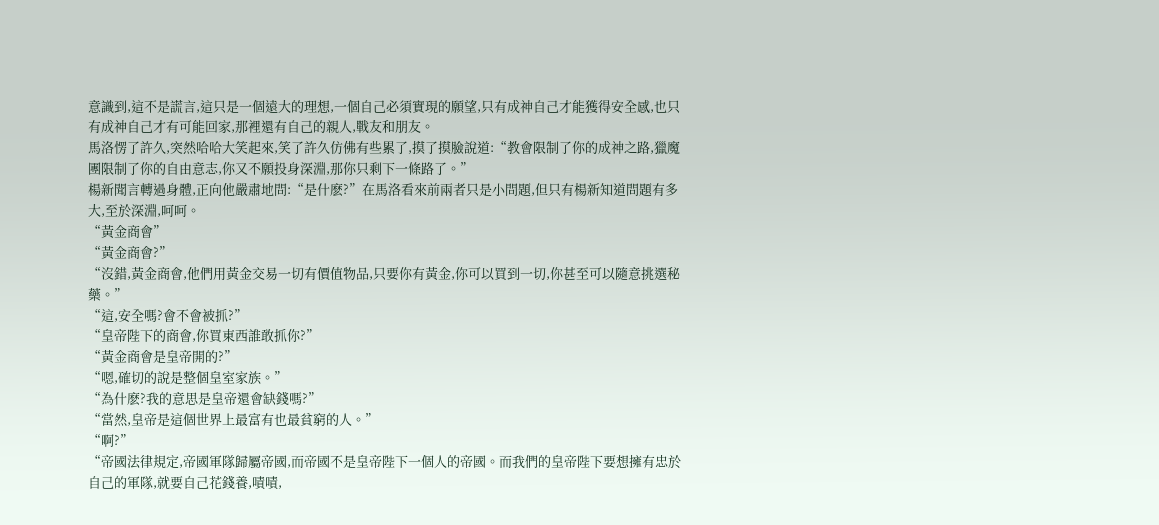意識到,這不是謊言,這只是一個遠大的理想,一個自己必須實現的願望,只有成神自己才能獲得安全感,也只有成神自己才有可能回家,那裡還有自己的親人,戰友和朋友。
馬洛愣了許久,突然哈哈大笑起來,笑了許久仿佛有些累了,摸了摸臉說道:“教會限制了你的成神之路,獵魔團限制了你的自由意志,你又不願投身深淵,那你只剩下一條路了。”
楊新聞言轉過身體,正向他嚴肅地問:“是什麽?”在馬洛看來前兩者只是小問題,但只有楊新知道問題有多大,至於深淵,呵呵。
“黃金商會”
“黃金商會?”
“沒錯,黃金商會,他們用黃金交易一切有價值物品,只要你有黃金,你可以買到一切,你甚至可以隨意挑選秘藥。”
“這,安全嗎?會不會被抓?”
“皇帝陛下的商會,你買東西誰敢抓你?”
“黃金商會是皇帝開的?”
“嗯,確切的說是整個皇室家族。”
“為什麽?我的意思是皇帝還會缺錢嗎?”
“當然,皇帝是這個世界上最富有也最貧窮的人。”
“啊?”
“帝國法律規定,帝國軍隊歸屬帝國,而帝國不是皇帝陛下一個人的帝國。而我們的皇帝陛下要想擁有忠於自己的軍隊,就要自己花錢養,嘖嘖,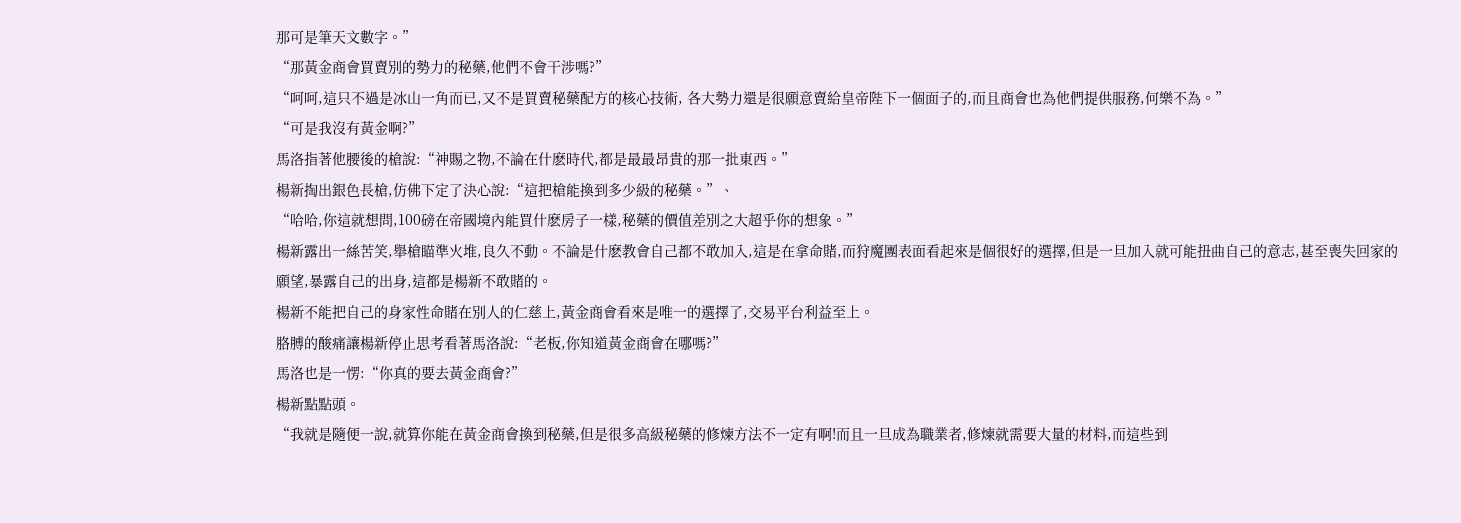那可是筆天文數字。”
“那黃金商會買賣別的勢力的秘藥,他們不會干涉嗎?”
“呵呵,這只不過是冰山一角而已,又不是買賣秘藥配方的核心技術, 各大勢力還是很願意賣給皇帝陛下一個面子的,而且商會也為他們提供服務,何樂不為。”
“可是我沒有黃金啊?”
馬洛指著他腰後的槍說:“神賜之物,不論在什麽時代,都是最最昂貴的那一批東西。”
楊新掏出銀色長槍,仿佛下定了決心說:“這把槍能換到多少級的秘藥。”、
“哈哈,你這就想問,100磅在帝國境內能買什麽房子一樣,秘藥的價值差別之大超乎你的想象。”
楊新露出一絲苦笑,舉槍瞄準火堆,良久不動。不論是什麽教會自己都不敢加入,這是在拿命賭,而狩魔團表面看起來是個很好的選擇,但是一旦加入就可能扭曲自己的意志,甚至喪失回家的願望,暴露自己的出身,這都是楊新不敢賭的。
楊新不能把自己的身家性命賭在別人的仁慈上,黃金商會看來是唯一的選擇了,交易平台利益至上。
胳膊的酸痛讓楊新停止思考看著馬洛說:“老板,你知道黃金商會在哪嗎?”
馬洛也是一愣:“你真的要去黃金商會?”
楊新點點頭。
“我就是隨便一說,就算你能在黃金商會換到秘藥,但是很多高級秘藥的修煉方法不一定有啊!而且一旦成為職業者,修煉就需要大量的材料,而這些到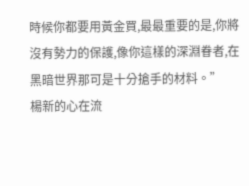時候你都要用黃金買,最最重要的是,你將沒有勢力的保護,像你這樣的深淵眷者,在黑暗世界那可是十分搶手的材料。”
楊新的心在流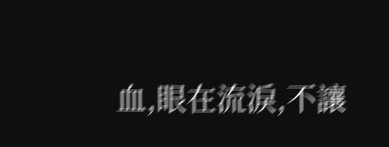血,眼在流淚,不讓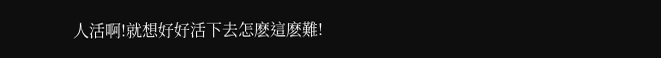人活啊!就想好好活下去怎麽這麽難!